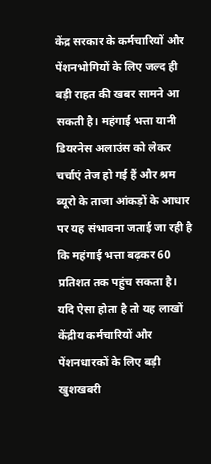केंद्र सरकार के कर्मचारियों और पेंशनभोगियों के लिए जल्द ही बड़ी राहत की खबर सामने आ सकती है। महंगाई भत्ता यानी डियरनेस अलाउंस को लेकर चर्चाएं तेज हो गई हैं और श्रम ब्यूरो के ताजा आंकड़ों के आधार पर यह संभावना जताई जा रही है कि महंगाई भत्ता बढ़कर 60 प्रतिशत तक पहुंच सकता है। यदि ऐसा होता है तो यह लाखों केंद्रीय कर्मचारियों और पेंशनधारकों के लिए बड़ी खुशखबरी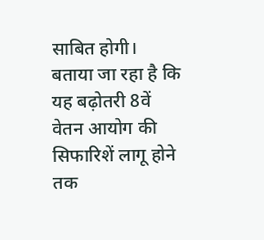साबित होगी। बताया जा रहा है कि यह बढ़ोतरी 8वें वेतन आयोग की सिफारिशें लागू होने तक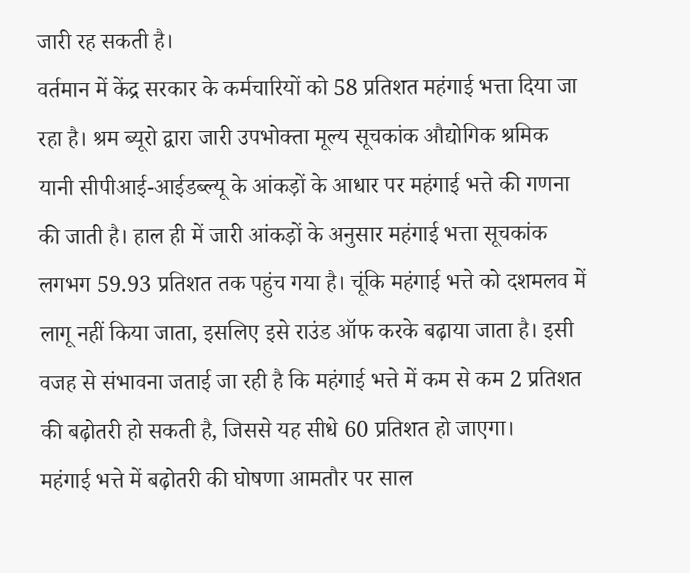जारी रह सकती है।
वर्तमान में केंद्र सरकार के कर्मचारियों को 58 प्रतिशत महंगाई भत्ता दिया जा रहा है। श्रम ब्यूरो द्वारा जारी उपभोक्ता मूल्य सूचकांक औद्योगिक श्रमिक यानी सीपीआई-आईडब्ल्यू के आंकड़ों के आधार पर महंगाई भत्ते की गणना की जाती है। हाल ही में जारी आंकड़ों के अनुसार महंगाई भत्ता सूचकांक लगभग 59.93 प्रतिशत तक पहुंच गया है। चूंकि महंगाई भत्ते को दशमलव में लागू नहीं किया जाता, इसलिए इसे राउंड ऑफ करके बढ़ाया जाता है। इसी वजह से संभावना जताई जा रही है कि महंगाई भत्ते में कम से कम 2 प्रतिशत की बढ़ोतरी हो सकती है, जिससे यह सीधे 60 प्रतिशत हो जाएगा।
महंगाई भत्ते में बढ़ोतरी की घोषणा आमतौर पर साल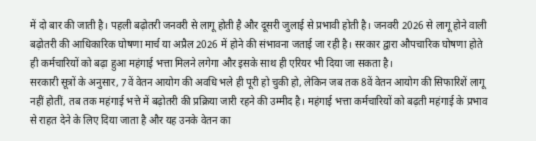में दो बार की जाती है। पहली बढ़ोतरी जनवरी से लागू होती है और दूसरी जुलाई से प्रभावी होती है। जनवरी 2026 से लागू होने वाली बढ़ोतरी की आधिकारिक घोषणा मार्च या अप्रैल 2026 में होने की संभावना जताई जा रही है। सरकार द्वारा औपचारिक घोषणा होते ही कर्मचारियों को बढ़ा हुआ महंगाई भत्ता मिलने लगेगा और इसके साथ ही एरियर भी दिया जा सकता है।
सरकारी सूत्रों के अनुसार, 7वें वेतन आयोग की अवधि भले ही पूरी हो चुकी हो, लेकिन जब तक 8वें वेतन आयोग की सिफारिशें लागू नहीं होतीं, तब तक महंगाई भत्ते में बढ़ोतरी की प्रक्रिया जारी रहने की उम्मीद है। महंगाई भत्ता कर्मचारियों को बढ़ती महंगाई के प्रभाव से राहत देने के लिए दिया जाता है और यह उनके वेतन का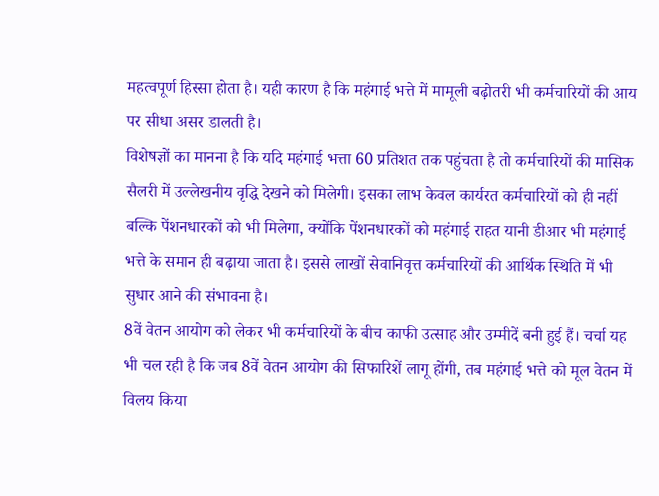महत्वपूर्ण हिस्सा होता है। यही कारण है कि महंगाई भत्ते में मामूली बढ़ोतरी भी कर्मचारियों की आय पर सीधा असर डालती है।
विशेषज्ञों का मानना है कि यदि महंगाई भत्ता 60 प्रतिशत तक पहुंचता है तो कर्मचारियों की मासिक सैलरी में उल्लेखनीय वृद्धि देखने को मिलेगी। इसका लाभ केवल कार्यरत कर्मचारियों को ही नहीं बल्कि पेंशनधारकों को भी मिलेगा, क्योंकि पेंशनधारकों को महंगाई राहत यानी डीआर भी महंगाई भत्ते के समान ही बढ़ाया जाता है। इससे लाखों सेवानिवृत्त कर्मचारियों की आर्थिक स्थिति में भी सुधार आने की संभावना है।
8वें वेतन आयोग को लेकर भी कर्मचारियों के बीच काफी उत्साह और उम्मीदें बनी हुई हैं। चर्चा यह भी चल रही है कि जब 8वें वेतन आयोग की सिफारिशें लागू होंगी, तब महंगाई भत्ते को मूल वेतन में विलय किया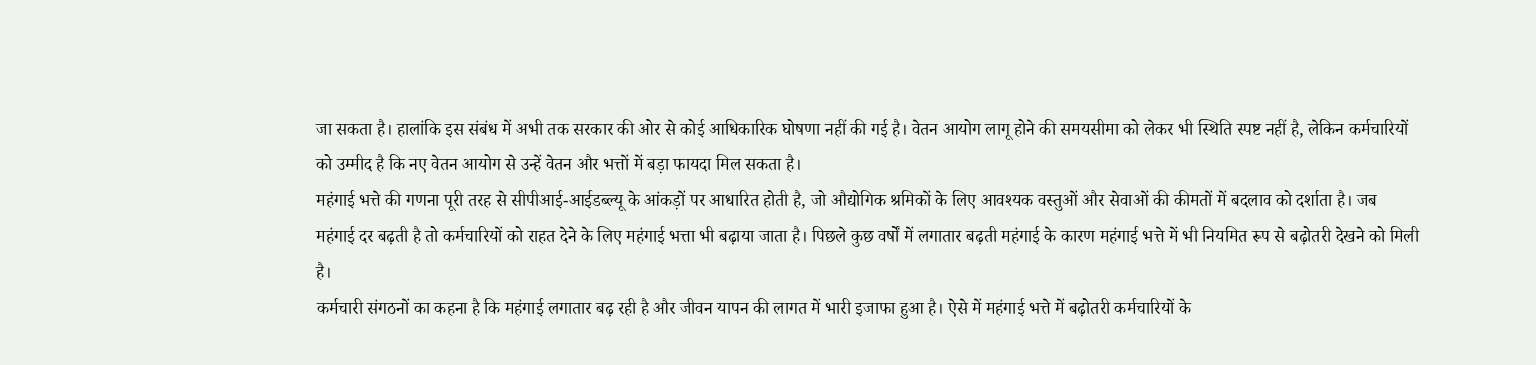जा सकता है। हालांकि इस संबंध में अभी तक सरकार की ओर से कोई आधिकारिक घोषणा नहीं की गई है। वेतन आयोग लागू होने की समयसीमा को लेकर भी स्थिति स्पष्ट नहीं है, लेकिन कर्मचारियों को उम्मीद है कि नए वेतन आयोग से उन्हें वेतन और भत्तों में बड़ा फायदा मिल सकता है।
महंगाई भत्ते की गणना पूरी तरह से सीपीआई-आईडब्ल्यू के आंकड़ों पर आधारित होती है, जो औद्योगिक श्रमिकों के लिए आवश्यक वस्तुओं और सेवाओं की कीमतों में बदलाव को दर्शाता है। जब महंगाई दर बढ़ती है तो कर्मचारियों को राहत देने के लिए महंगाई भत्ता भी बढ़ाया जाता है। पिछले कुछ वर्षों में लगातार बढ़ती महंगाई के कारण महंगाई भत्ते में भी नियमित रूप से बढ़ोतरी देखने को मिली है।
कर्मचारी संगठनों का कहना है कि महंगाई लगातार बढ़ रही है और जीवन यापन की लागत में भारी इजाफा हुआ है। ऐसे में महंगाई भत्ते में बढ़ोतरी कर्मचारियों के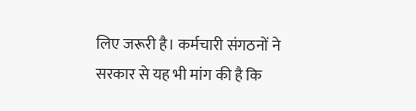लिए जरूरी है। कर्मचारी संगठनों ने सरकार से यह भी मांग की है कि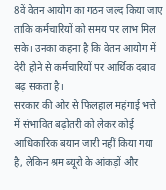8वें वेतन आयोग का गठन जल्द किया जाए ताकि कर्मचारियों को समय पर लाभ मिल सके। उनका कहना है कि वेतन आयोग में देरी होने से कर्मचारियों पर आर्थिक दबाव बढ़ सकता है।
सरकार की ओर से फिलहाल महंगाई भत्ते में संभावित बढ़ोतरी को लेकर कोई आधिकारिक बयान जारी नहीं किया गया है, लेकिन श्रम ब्यूरो के आंकड़ों और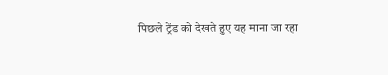पिछले ट्रेंड को देखते हुए यह माना जा रहा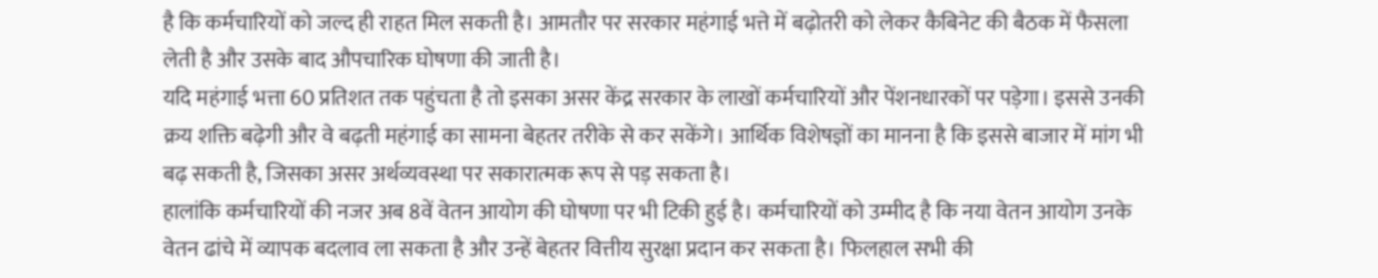है कि कर्मचारियों को जल्द ही राहत मिल सकती है। आमतौर पर सरकार महंगाई भत्ते में बढ़ोतरी को लेकर कैबिनेट की बैठक में फैसला लेती है और उसके बाद औपचारिक घोषणा की जाती है।
यदि महंगाई भत्ता 60 प्रतिशत तक पहुंचता है तो इसका असर केंद्र सरकार के लाखों कर्मचारियों और पेंशनधारकों पर पड़ेगा। इससे उनकी क्रय शक्ति बढ़ेगी और वे बढ़ती महंगाई का सामना बेहतर तरीके से कर सकेंगे। आर्थिक विशेषज्ञों का मानना है कि इससे बाजार में मांग भी बढ़ सकती है, जिसका असर अर्थव्यवस्था पर सकारात्मक रूप से पड़ सकता है।
हालांकि कर्मचारियों की नजर अब 8वें वेतन आयोग की घोषणा पर भी टिकी हुई है। कर्मचारियों को उम्मीद है कि नया वेतन आयोग उनके वेतन ढांचे में व्यापक बदलाव ला सकता है और उन्हें बेहतर वित्तीय सुरक्षा प्रदान कर सकता है। फिलहाल सभी की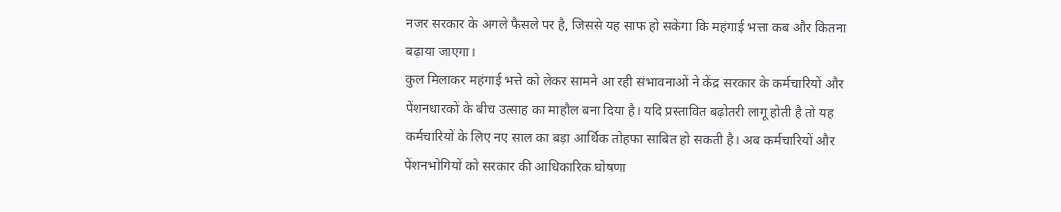नजर सरकार के अगले फैसले पर है, जिससे यह साफ हो सकेगा कि महंगाई भत्ता कब और कितना बढ़ाया जाएगा।
कुल मिलाकर महंगाई भत्ते को लेकर सामने आ रही संभावनाओं ने केंद्र सरकार के कर्मचारियों और पेंशनधारकों के बीच उत्साह का माहौल बना दिया है। यदि प्रस्तावित बढ़ोतरी लागू होती है तो यह कर्मचारियों के लिए नए साल का बड़ा आर्थिक तोहफा साबित हो सकती है। अब कर्मचारियों और पेंशनभोगियों को सरकार की आधिकारिक घोषणा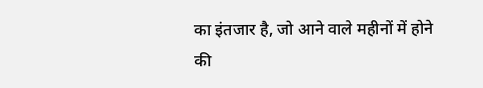का इंतजार है, जो आने वाले महीनों में होने की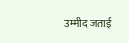उम्मीद जताई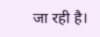जा रही है।